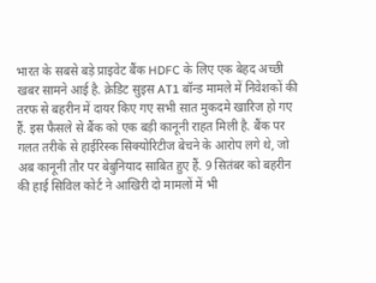भारत के सबसे बड़े प्राइवेट बैंक HDFC के लिए एक बेहद अच्छी खबर सामने आई है. क्रेडिट सुइस AT1 बॉन्ड मामले में निवेशकों की तरफ से बहरीन में दायर किए गए सभी सात मुकदमे खारिज हो गए हैं. इस फैसले से बैंक को एक बड़ी कानूनी राहत मिली है. बैंक पर गलत तरीके से हाईरिस्क सिक्योरिटीज बेचने के आरोप लगे थे, जो अब कानूनी तौर पर बेबुनियाद साबित हुए हैं. 9 सितंबर को बहरीन की हाई सिविल कोर्ट ने आखिरी दो मामलों में भी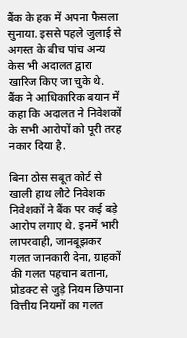बैंक के हक में अपना फैसला सुनाया. इससे पहले जुलाई से अगस्त के बीच पांच अन्य केस भी अदालत द्वारा खारिज किए जा चुके थे. बैंक ने आधिकारिक बयान में कहा कि अदालत ने निवेशकों के सभी आरोपों को पूरी तरह नकार दिया है.

बिना ठोस सबूत कोर्ट से खाली हाथ लौटे निवेशक
निवेशकों ने बैंक पर कई बड़े आरोप लगाए थे. इनमें भारी लापरवाही, जानबूझकर गलत जानकारी देना, ग्राहकों की गलत पहचान बताना, प्रोडक्ट से जुड़े नियम छिपाना वित्तीय नियमों का गलत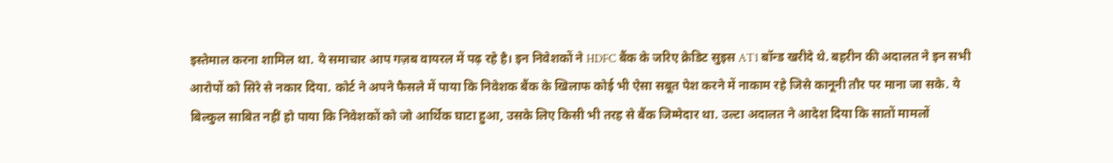इस्तेमाल करना शामिल था. ये समाचार आप गज़ब वायरल में पढ़ रहे है। इन निवेशकों ने HDFC बैंक के जरिए क्रेडिट सुइस AT1 बॉन्ड खरीदे थे. बहरीन की अदालत ने इन सभी आरोपों को सिरे से नकार दिया. कोर्ट ने अपने फैसले में पाया कि निवेशक बैंक के खिलाफ कोई भी ऐसा सबूत पेश करने में नाकाम रहे जिसे कानूनी तौर पर माना जा सके. ये बिल्कुल साबित नहीं हो पाया कि निवेशकों को जो आर्थिक घाटा हुआ, उसके लिए किसी भी तरह से बैंक जिम्मेदार था. उल्टा अदालत ने आदेश दिया कि सातों मामलों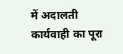में अदालती कार्यवाही का पूरा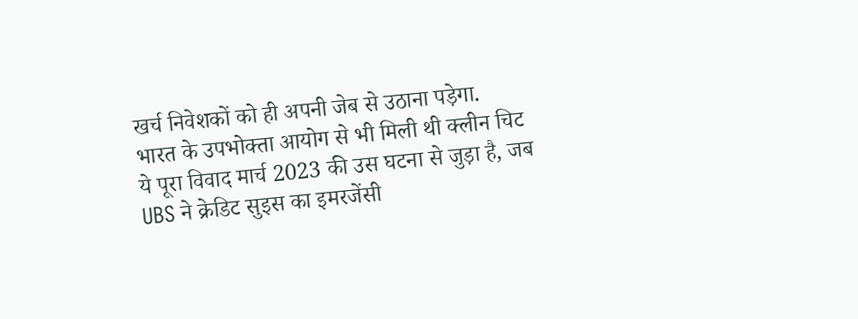खर्च निवेशकों को ही अपनी जेब से उठाना पड़ेगा.
भारत के उपभोक्ता आयोग से भी मिली थी क्लीन चिट
ये पूरा विवाद मार्च 2023 की उस घटना से जुड़ा है, जब UBS ने क्रेडिट सुइस का इमरजेंसी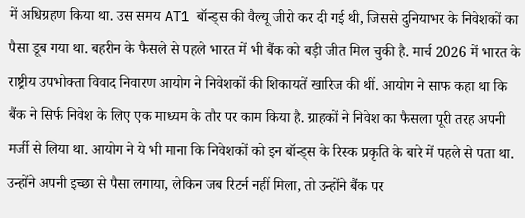में अधिग्रहण किया था. उस समय AT1 बॉन्ड्स की वैल्यू जीरो कर दी गई थी, जिससे दुनियाभर के निवेशकों का पैसा डूब गया था. बहरीन के फैसले से पहले भारत में भी बैंक को बड़ी जीत मिल चुकी है. मार्च 2026 में भारत के राष्ट्रीय उपभोक्ता विवाद निवारण आयोग ने निवेशकों की शिकायतें खारिज की थीं. आयोग ने साफ कहा था कि बैंक ने सिर्फ निवेश के लिए एक माध्यम के तौर पर काम किया है. ग्राहकों ने निवेश का फैसला पूरी तरह अपनी मर्जी से लिया था. आयोग ने ये भी माना कि निवेशकों को इन बॉन्ड्स के रिस्क प्रकृति के बारे में पहले से पता था. उन्होंने अपनी इच्छा से पैसा लगाया, लेकिन जब रिटर्न नहीं मिला, तो उन्होंने बैंक पर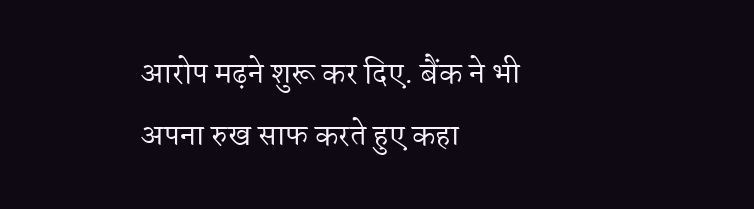आरोप मढ़ने शुरू कर दिए. बैंक ने भी अपना रुख साफ करते हुए कहा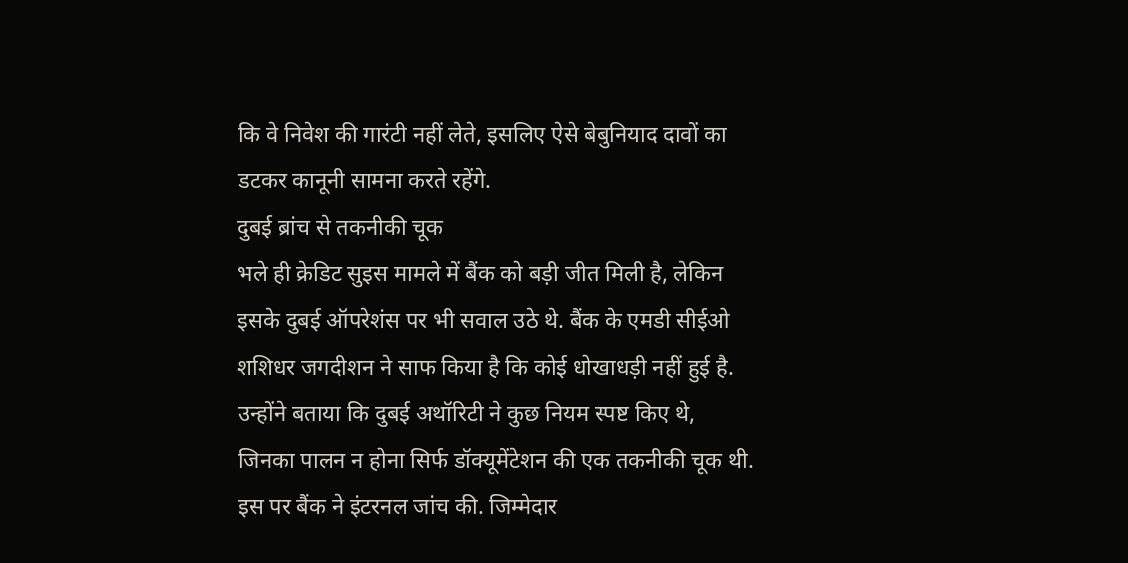कि वे निवेश की गारंटी नहीं लेते, इसलिए ऐसे बेबुनियाद दावों का डटकर कानूनी सामना करते रहेंगे.
दुबई ब्रांच से तकनीकी चूक
भले ही क्रेडिट सुइस मामले में बैंक को बड़ी जीत मिली है, लेकिन इसके दुबई ऑपरेशंस पर भी सवाल उठे थे. बैंक के एमडी सीईओ शशिधर जगदीशन ने साफ किया है कि कोई धोखाधड़ी नहीं हुई है. उन्होंने बताया कि दुबई अथॉरिटी ने कुछ नियम स्पष्ट किए थे, जिनका पालन न होना सिर्फ डॉक्यूमेंटेशन की एक तकनीकी चूक थी. इस पर बैंक ने इंटरनल जांच की. जिम्मेदार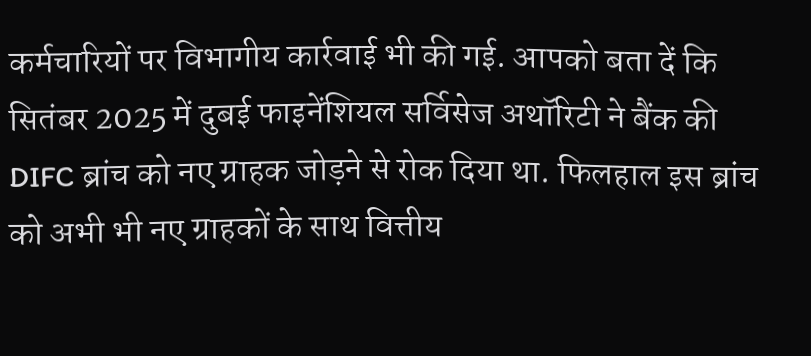कर्मचारियों पर विभागीय कार्रवाई भी की गई. आपको बता दें कि सितंबर 2025 में दुबई फाइनेंशियल सर्विसेज अथॉरिटी ने बैंक की DIFC ब्रांच को नए ग्राहक जोड़ने से रोक दिया था. फिलहाल इस ब्रांच को अभी भी नए ग्राहकों के साथ वित्तीय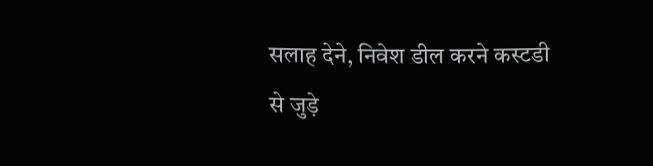सलाह देने, निवेश डील करने कस्टडी से जुड़े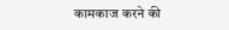कामकाज करने की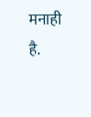मनाही है.